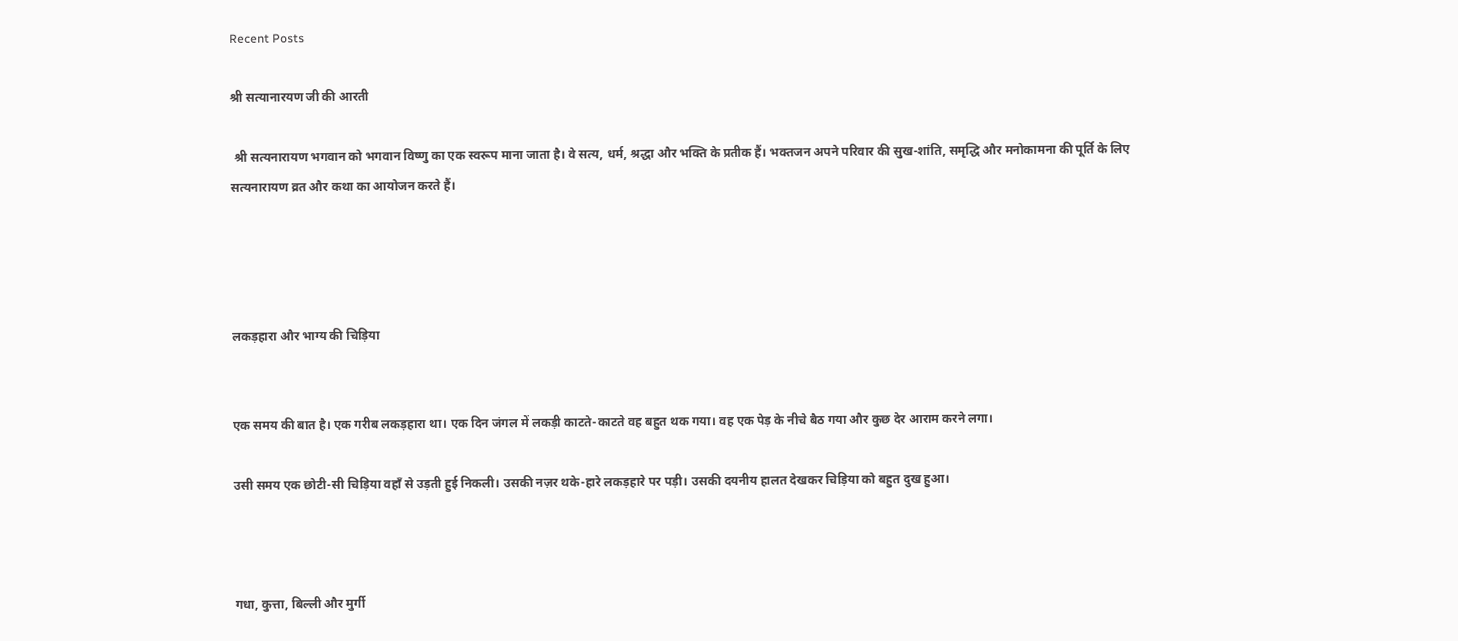Recent Posts

श्री सत्यानारयण जी की आरती

 श्री सत्यनारायण भगवान को भगवान विष्णु का एक स्वरूप माना जाता है। वे सत्य, धर्म, श्रद्धा और भक्ति के प्रतीक हैं। भक्तजन अपने परिवार की सुख-शांति, समृद्धि और मनोकामना की पूर्ति के लिए सत्यनारायण व्रत और कथा का आयोजन करते हैं।




लकड़हारा और भाग्य की चिड़िया


एक समय की बात है। एक गरीब लकड़हारा था। एक दिन जंगल में लकड़ी काटते-काटते वह बहुत थक गया। वह एक पेड़ के नीचे बैठ गया और कुछ देर आराम करने लगा।

उसी समय एक छोटी-सी चिड़िया वहाँ से उड़ती हुई निकली। उसकी नज़र थके-हारे लकड़हारे पर पड़ी। उसकी दयनीय हालत देखकर चिड़िया को बहुत दुख हुआ।



गधा, कुत्ता, बिल्ली और मुर्गी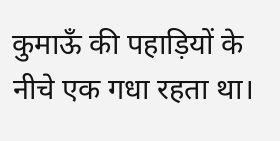कुमाऊँ की पहाड़ियों के नीचे एक गधा रहता था।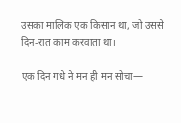उसका मालिक एक किसान था, जो उससे दिन-रात काम करवाता था।

एक दिन गधे ने मन ही मन सोचा—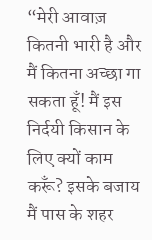“मेरी आवाज़ कितनी भारी है और मैं कितना अच्छा गा सकता हूँ! मैं इस निर्दयी किसान के लिए क्यों काम करूँ? इसके बजाय मैं पास के शहर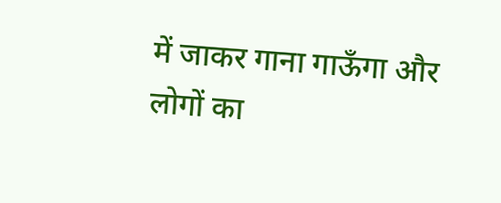में जाकर गाना गाऊँगा और लोगों का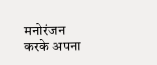मनोरंजन करके अपना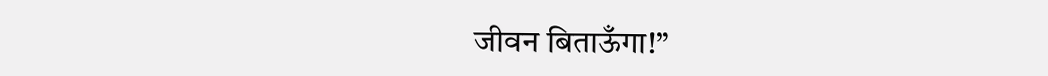जीवन बिताऊँगा!”